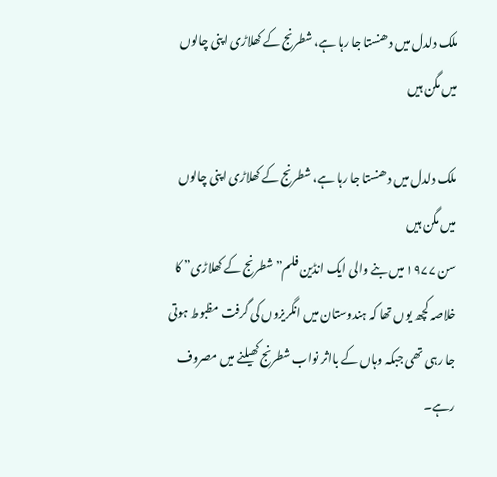ملک دلدل میں دھنستا جا رہا ہے، شطرنج کے کھلاڑی اپنی چالوں میں مگن ہیں

ملک دلدل میں دھنستا جا رہا ہے، شطرنج کے کھلاڑی اپنی چالوں میں مگن ہیں
سن ۱۹۷۷ میں بنے والی ایک انڈین فلم” شطرنج کے کھلاڑی” کا خلاصہ کچھ یوں تھا کہ ہندوستان میں انگریزوں کی گرفت مظبوط ہوتی جا رہی تھی جبکہ وہاں کے بااثر نواب شطرنج کھیلنے میں مصروف رہے۔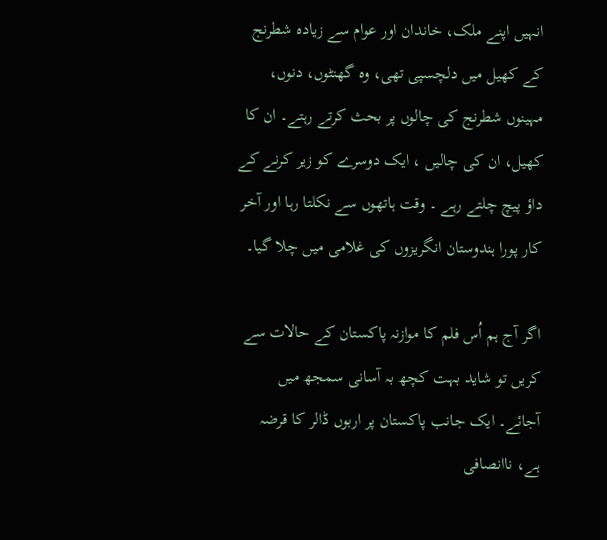انہیں اپنے ملک، خاندان اور عوام سے زیادہ شطرنج کے کھیل میں دلچسپی تھی، وہ گھنٹوں، دنوں، مہینوں شطرنج کی چالوں پر بحث کرتے رہتے۔ ان کا کھیل، ان کی چالیں ، ایک دوسرے کو زیر کرنے کے داؤ پیچ چلتے رہے ۔ وقت ہاتھوں سے نکلتا رہا اور آخر کار پورا ہندوستان انگریزوں کی غلامی میں چلا گیا۔

اگر آج ہم اُس فلم کا موازنہ پاکستان کے حالات سے کریں تو شاید بہت کچھ بہ آسانی سمجھ میں آجائے۔ ایک جانب پاکستان پر اربوں ڈالر کا قرضہ ہے، ناانصافی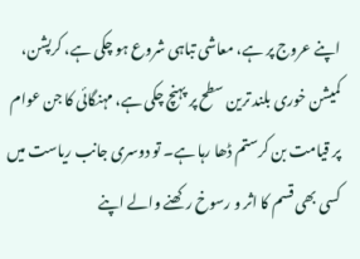اپنے عروج پر ہے، معاشی تباہی شروع ہو چکی ہے، کرپشن، کمیشن خوری بلند ترین سطح پر پہنچ چکی ہے، مہنگائی کا جن عوام پر قیامت بن کرستم ڈھا رہا ہے۔ تو دوسری جانب ریاست میں کسی بھی قسم کا اثر و رسوخ رکھنے والے اپنے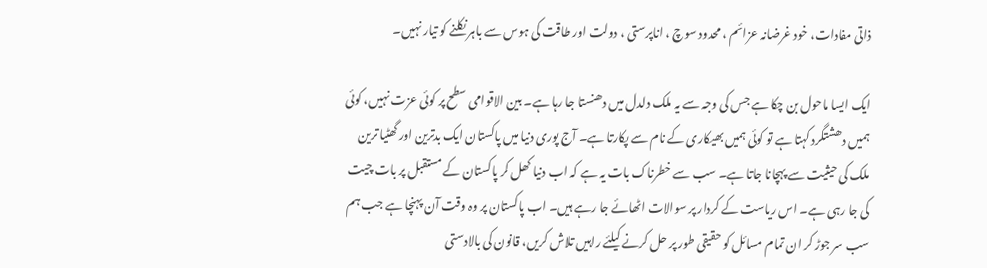ذاتی مفادات، خود غرضانہ عزائم ، محدود سوچ ، اناپرستی ، دولت اور طاقت کی ہوس سے باہر نکلنے کو تیار نہیں۔

ایک ایسا ماحول بن چکا ہے جس کی وجہ سے یہ ملک دلدل میں دھنستا جا رہا ہے۔ بین الاقوامی سطح پر کوئی عزت نہیں، کوئی ہمیں دھشتگرد کہتا ہے تو کوئی ہمیں بھیکاری کے نام سے پکارتا ہے۔ آج پوری دنیا میں پاکستان ایک بدترین اور گھٹیا ترین ملک کی حیثیت سے پہچانا جاتا ہے۔ سب سے خطرناک بات یہ ہے کہ اب دنیا کھل کر پاکستان کے مستقبل پر بات چیت کی جا رہی ہے۔ اس ریاست کے کردار پر سوالات اٹھائے جا رہے ہیں۔ اب پاکستان پر وہ وقت آن پہنچا ہے جب ہم سب سر جوڑ کر ان تمام مسائل کو حقیقی طور پر حل کرنے کیلئے راہیں تلاش کریں، قانون کی بالادستی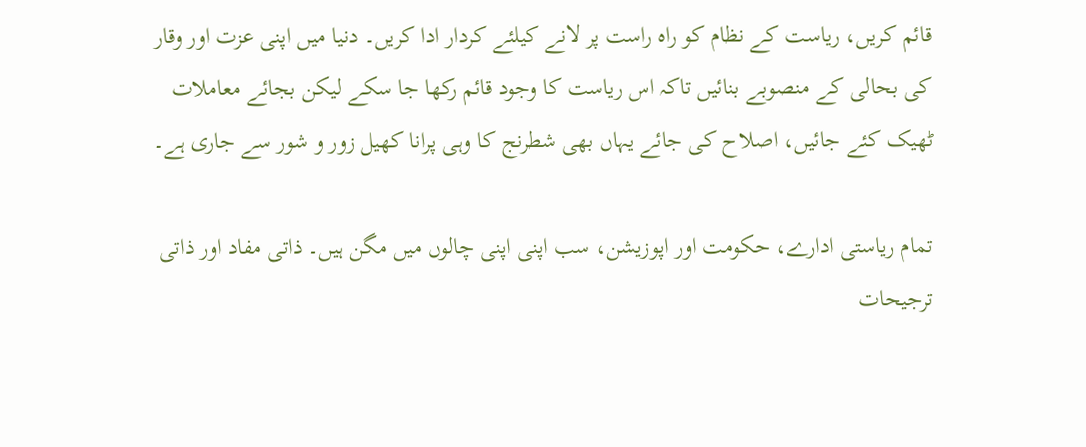قائم کریں، ریاست کے نظام کو راہ راست پر لانے کیلئے کردار ادا کریں۔ دنیا میں اپنی عزت اور وقار کی بحالی کے منصوبے بنائیں تاکہ اس ریاست کا وجود قائم رکھا جا سکے لیکن بجائے معاملات ٹھیک کئے جائیں، اصلاح کی جائے یہاں بھی شطرنج کا وہی پرانا کھیل زور و شور سے جاری ہے۔

تمام ریاستی ادارے، حکومت اور اپوزیشن، سب اپنی اپنی چالوں میں مگن ہیں۔ ذاتی مفاد اور ذاتی ترجیحات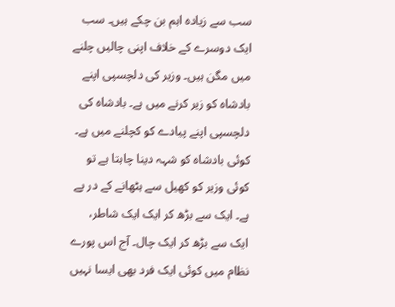سب سے زیادہ اہم بن چکے ہیں۔ سب ایک دوسرے کے خلاف اپنی چالیں چلنے میں مگن ہیں۔ وزیر کی دلچسپی اپنے بادشاہ کو زیر کرنے میں ہے۔ بادشاہ کی دلچسپی اپنے پیادے کو کچلنے میں ہے۔ کوئی بادشاہ کو شہہ دینا چاہتا ہے تو کوئی وزیر کو کھیل سے ہٹھانے کے در پے ہے۔ ایک سے بڑھ کر ایک ایک شاطر، ایک سے بڑھ کر ایک چال۔ آج اس پورے نظام میں کوئی ایک فرد بھی ایسا نہیں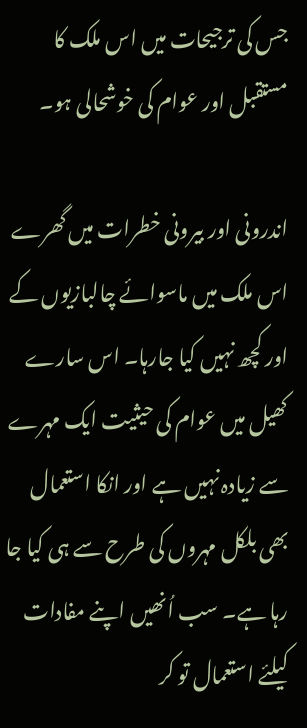جس کی ترجیحات میں اس ملک کا مستقبل اور عوام کی خوشحالی ہو۔

اندرونی اور بیرونی خطرات میں گھرے اس ملک میں ماسوائے چالبازیوں کے اور کچھ نہیں کیا جارہا۔ اس سارے کھیل میں عوام کی حیثیت ایک مہرے سے زیادہ نہیں ہے اور انکا استعمال بھی بلکل مہروں کی طرح سے ہی کیا جا رہا ہے۔ سب اُنھیں اپنے مفادات کیلئے استعمال تو کر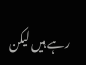رہے ہیں لیکن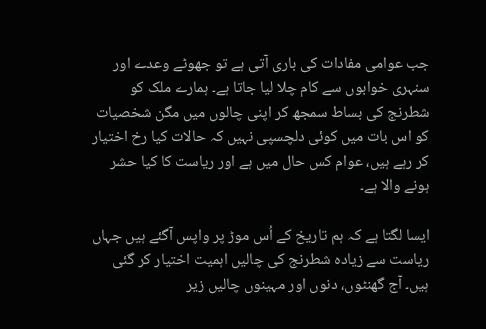جب عوامی مفادات کی باری آتی ہے تو جھوٹے وعدے اور سنہری خوابوں سے کام چلا لیا جاتا ہے۔ ہمارے ملک کو شطرنج کی بساط سمجھ کر اپنی چالوں میں مگن شخصیات کو اس بات میں کوئی دلچسپی نہیں کہ حالات کیا رخ اختیار کر رہے ہیں، عوام کس حال میں ہے اور ریاست کا کیا حشر ہونے والا ہے۔

ایسا لگتا ہے کہ ہم تاریخ کے اُس موڑ پر واپس آگئے ہیں جہاں ریاست سے زیادہ شطرنج کی چالیں اہمیت اختیار کر گئی ہیں۔ آج گھنٹوں، دنوں اور مہینوں چالیں زیر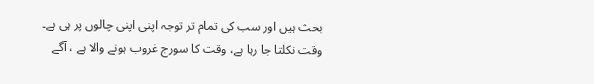بحث ہیں اور سب کی تمام تر توجہ اپنی اپنی چالوں پر ہی ہے۔ وقت نکلتا جا رہا ہے، وقت کا سورج غروب ہونے والا ہے ، آگے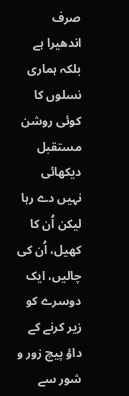صرف اندھیرا ہے بلکہ ہماری نسلوں کا کوئی روشن مستقبل دیکھائی نہیں دے رہا لیکن اُن کا کھیل، اُن کی چالیں، ایک دوسرے کو زیر کرنے کے داؤ پیچ زور و شور سے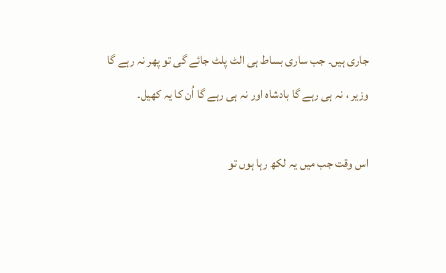جاری ہیں۔ جب ساری بساط ہی الٹ پلٹ جائے گی تو پھر نہ رہے گا وزیر ، نہ ہی رہے گا بادشاہ اور نہ ہی رہے گا اُن کا یہ کھیل۔

اس وقت جب میں یہ لکھ رہا ہوں تو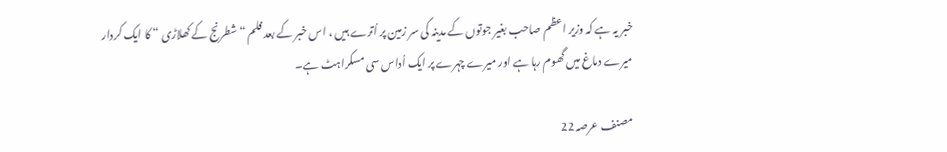خبر یہ ہے کہ وزیر اعظم صاحب بغیر جوتوں کے مدینہ کی سر زمین پر اُترے ہیں ، اس خبر کے بعد فلم “ شطرنج کے کھلاڑی “ کا ایک کردار میرے دماغ میں گھوم رہا ہے اور میرے چہرے پر ایک اُداس سی مسکراہٹ ہے۔

مصنف عرصہ 22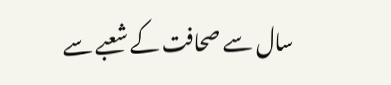سال سے صحافت کے شعبے سے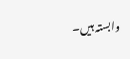وابستہ ہیں۔